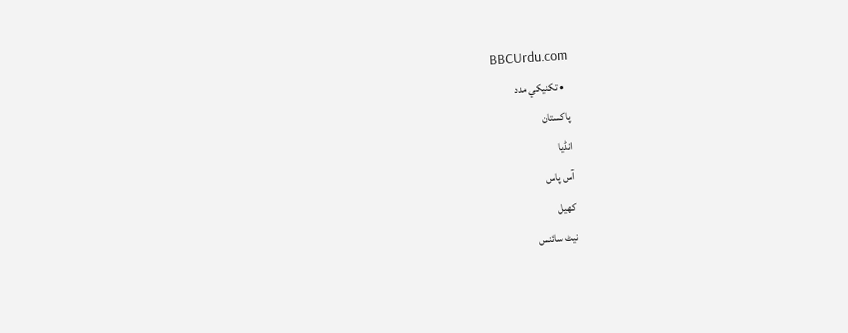BBCUrdu.com
  • تکنيکي مدد
پاکستان
انڈیا
آس پاس
کھیل
نیٹ سائنس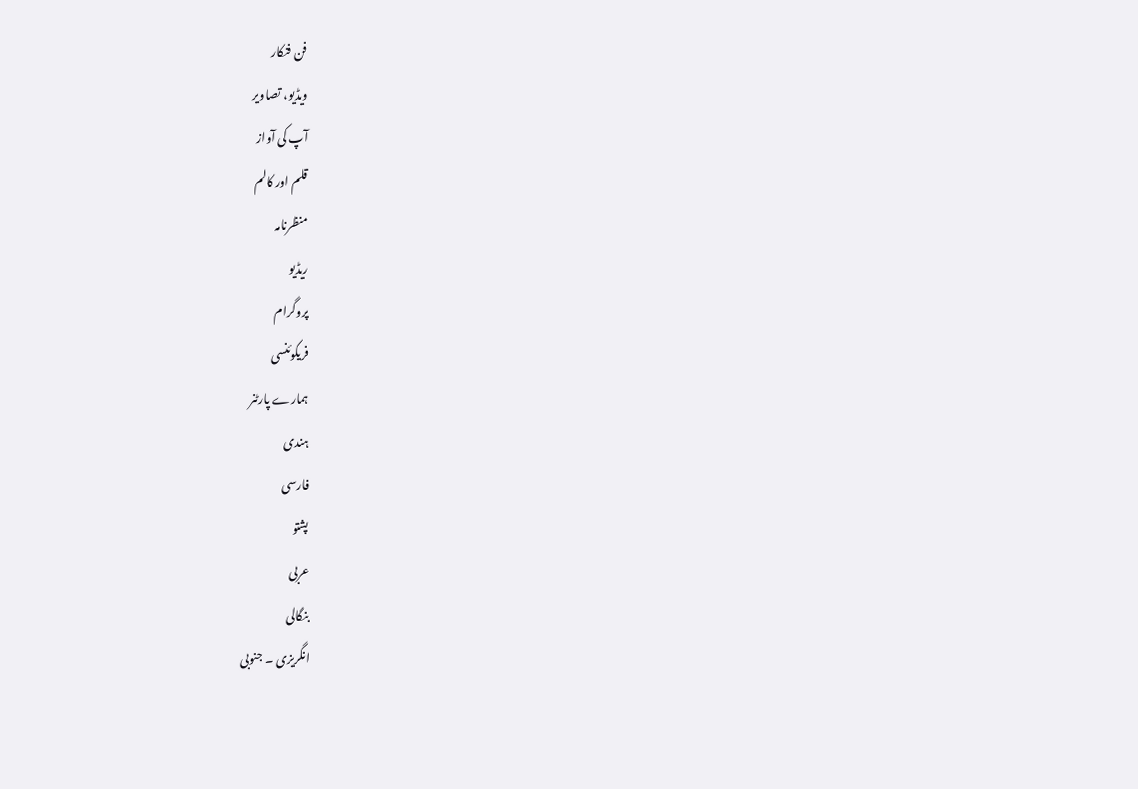فن فنکار
ویڈیو، تصاویر
آپ کی آواز
قلم اور کالم
منظرنامہ
ریڈیو
پروگرام
فریکوئنسی
ہمارے پارٹنر
ہندی
فارسی
پشتو
عربی
بنگالی
انگریزی ۔ جنوبی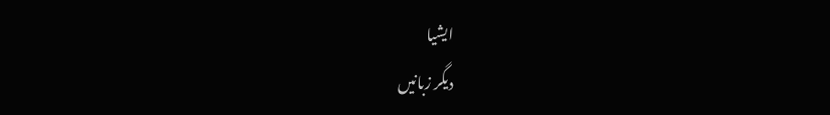ایشیا
دیگر زبانیں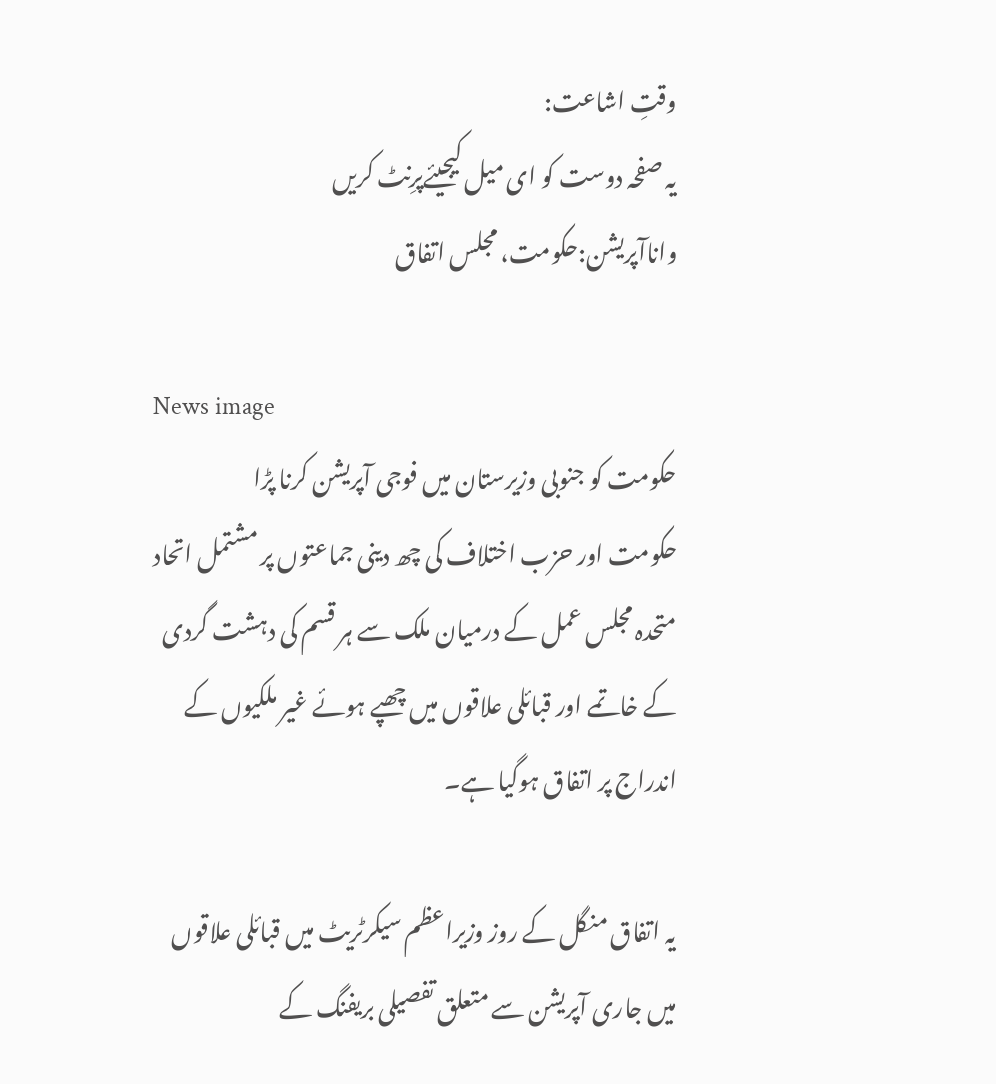وقتِ اشاعت:
یہ صفحہ دوست کو ای میل کیجیئےپرِنٹ کریں
واناآپریشن:حکومت، مجلس اتفاق

News image
حکومت کو جنوبی وزیرستان میں فوجی آپریشن کرنا پڑا
حکومت اور حزب اختلاف کی چھ دینی جماعتوں پر مشتمل اتحاد متحدہ مجلس عمل کے درمیان ملک سے ہر قسم کی دہشت گردی کے خاتمے اور قبائلی علاقوں میں چھپے ہوئے غیر ملکیوں کے اندراج پر اتفاق ہوگیا ہے۔

یہ اتفاق منگل کے روز وزیراعظم سیکرٹریٹ میں قبائلی علاقوں میں جاری آپریشن سے متعلق تفصیلی بریفنگ کے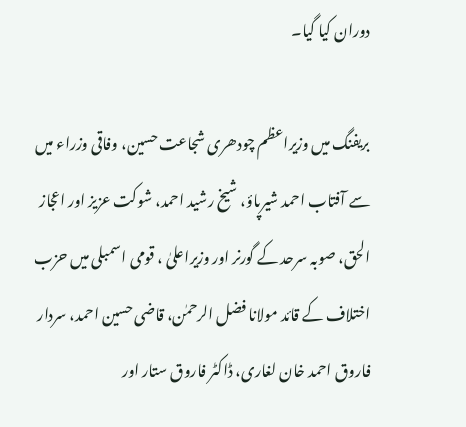دوران کیا گیا۔

بریفنگ میں وزیراعظم چودھری شجاعت حسین، وفاقی وزراء میں سے آفتاب احمد شیرپاؤ، شیخ رشید احمد، شوکت عزیز اور اعجاز الحق، صوبہ سرحد کے گورنر اور وزیراعلیٰ ، قومی اسمبلی میں حزب اختلاف کے قائد مولانا فضل الرحمٰن، قاضی حسین احمد، سردار فاروق احمد خان لغاری، ڈاکٹر فاروق ستار اور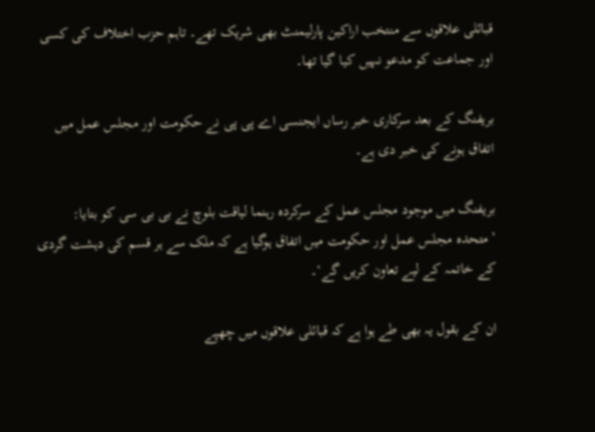قبائلی علاقوں سے منتخب اراکین پارلیمنٹ بھی شریک تھے۔ تاہم حزب اختلاف کی کسی اور جماعت کو مدعو نہیں کیا گیا تھا۔

بریفنگ کے بعد سرکاری خبر رساں ایجنسی اے پی پی نے حکومت اور مجلس عمل میں اتفاق ہونے کی خبر دی ہے۔

بریفنگ میں موجود مجلس عمل کے سرکردہ رہنما لیاقت بلوچ نے بی بی سی کو بتایا: ’متحدہ مجلس عمل اور حکومت میں اتفاق ہوگیا ہے کہ ملک سے ہر قسم کی دہشت گردی کے خاتمہ کے لیے تعاون کریں گے‘۔

ان کے بقول یہ بھی طے ہوا ہے کہ قبائلی علاقوں میں چھپے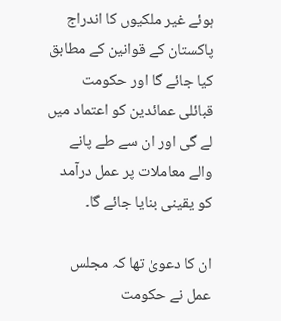ہوئے غیر ملکیوں کا اندراج پاکستان کے قوانین کے مطابق کیا جائے گا اور حکومت قبائلی عمائدین کو اعتماد میں لے گی اور ان سے طے پانے والے معاملات پر عمل درآمد کو یقینی بنایا جائے گا۔

ان کا دعویٰ تھا کہ مجلس عمل نے حکومت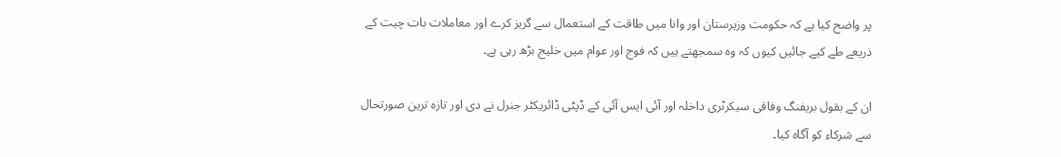پر واضح کیا ہے کہ حکومت وزیرستان اور وانا میں طاقت کے استعمال سے گریز کرے اور معاملات بات چیت کے ذریعے طے کیے جائیں کیوں کہ وہ سمجھتے ہیں کہ فوج اور عوام میں خلیج بڑھ رہی ہے۔

ان کے بقول بریفنگ وفاقی سیکرٹری داخلہ اور آئی ایس آئی کے ڈپٹی ڈائریکٹر جنرل نے دی اور تازہ ترین صورتحال سے شرکاء کو آگاہ کیا۔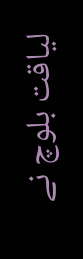لیاقت بلوچ نے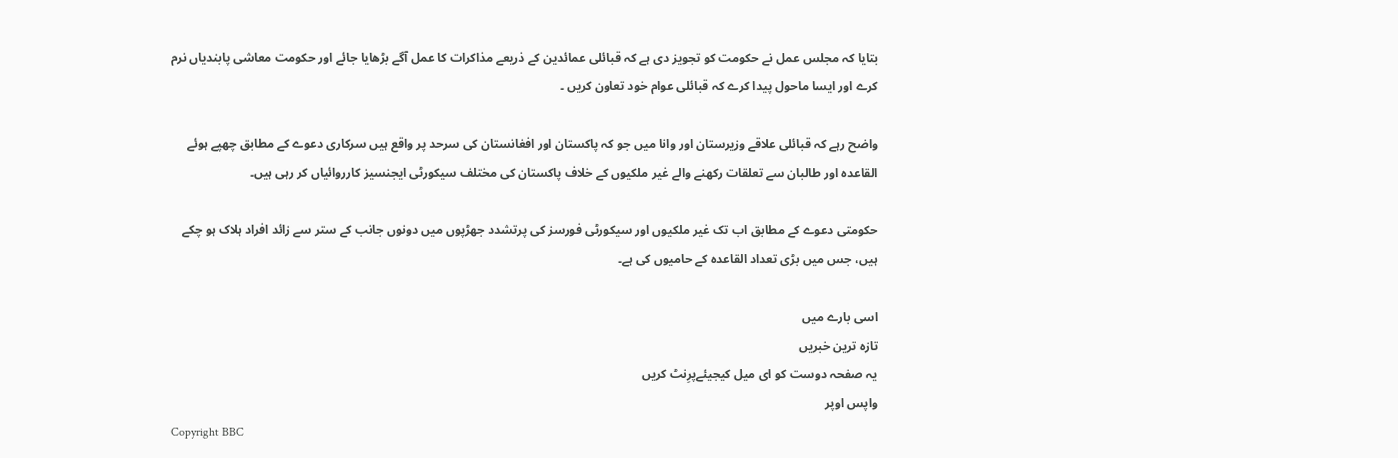بتایا کہ مجلس عمل نے حکومت کو تجویز دی ہے کہ قبائلی عمائدین کے ذریعے مذاکرات کا عمل آگے بڑھایا جائے اور حکومت معاشی پابندیاں نرم کرے اور ایسا ماحول پیدا کرے کہ قبائلی عوام خود تعاون کریں ۔

واضح رہے کہ قبائلی علاقے وزیرستان اور وانا میں جو کہ پاکستان اور افغانستان کی سرحد پر واقع ہیں سرکاری دعوے کے مطابق چھپے ہوئے القاعدہ اور طالبان سے تعلقات رکھنے والے غیر ملکیوں کے خلاف پاکستان کی مختلف سیکورٹی ایجنسیز کارروائیاں کر رہی ہیں۔

حکومتی دعوے کے مطابق اب تک غیر ملکیوں اور سیکورٹی فورسز کی پرتشدد جھڑپوں میں دونوں جانب کے ستر سے زائد افراد ہلاک ہو چکے ہیں، جس میں بڑی تعداد القاعدہ کے حامیوں کی ہے۔

اسی بارے میں
تازہ ترین خبریں
یہ صفحہ دوست کو ای میل کیجیئےپرِنٹ کریں
واپس اوپر
Copyright BBC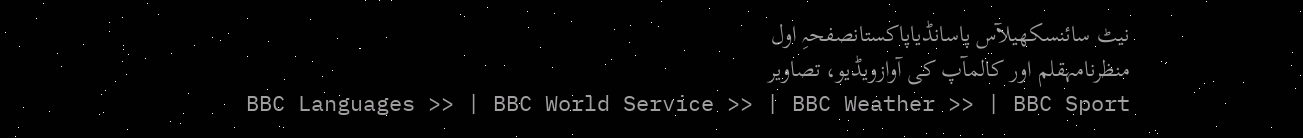نیٹ سائنسکھیلآس پاسانڈیاپاکستانصفحہِ اول
منظرنامہقلم اور کالمآپ کی آوازویڈیو، تصاویر
BBC Languages >> | BBC World Service >> | BBC Weather >> | BBC Sport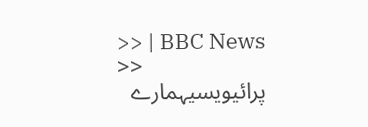>> | BBC News >>
پرائیویسیہمارے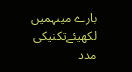بارے میںہمیں لکھیئےتکنیکی مدد